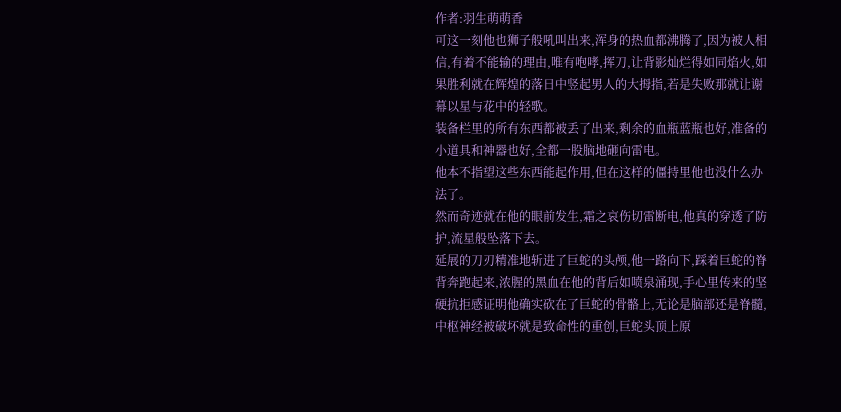作者:羽生萌萌香
可这一刻他也狮子般吼叫出来,浑身的热血都沸腾了,因为被人相信,有着不能输的理由,唯有咆哮,挥刀,让背影灿烂得如同焰火,如果胜利就在辉煌的落日中竖起男人的大拇指,若是失败那就让谢幕以星与花中的轻歌。
装备栏里的所有东西都被丢了出来,剩余的血瓶蓝瓶也好,准备的小道具和神器也好,全都一股脑地砸向雷电。
他本不指望这些东西能起作用,但在这样的僵持里他也没什么办法了。
然而奇迹就在他的眼前发生,霜之哀伤切雷断电,他真的穿透了防护,流星般坠落下去。
延展的刀刃精准地斩进了巨蛇的头颅,他一路向下,踩着巨蛇的脊背奔跑起来,浓腥的黑血在他的背后如喷泉涌现,手心里传来的坚硬抗拒感证明他确实砍在了巨蛇的骨骼上,无论是脑部还是脊髓,中枢神经被破坏就是致命性的重创,巨蛇头顶上原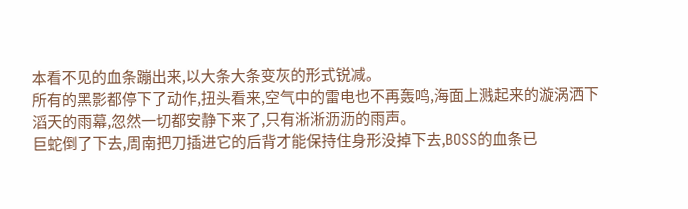本看不见的血条蹦出来,以大条大条变灰的形式锐减。
所有的黑影都停下了动作,扭头看来,空气中的雷电也不再轰鸣,海面上溅起来的漩涡洒下滔天的雨幕,忽然一切都安静下来了,只有淅淅沥沥的雨声。
巨蛇倒了下去,周南把刀插进它的后背才能保持住身形没掉下去,BOSS的血条已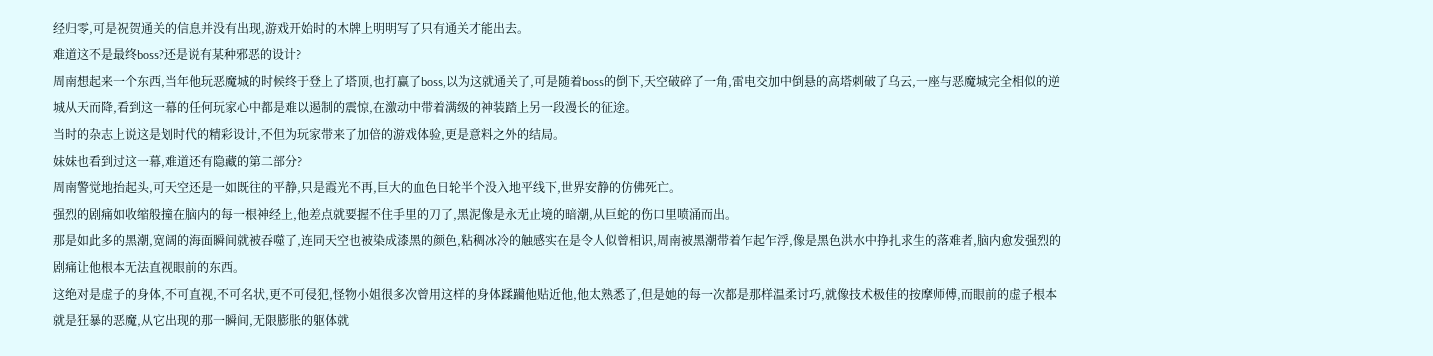经归零,可是祝贺通关的信息并没有出现,游戏开始时的木牌上明明写了只有通关才能出去。
难道这不是最终boss?还是说有某种邪恶的设计?
周南想起来一个东西,当年他玩恶魔城的时候终于登上了塔顶,也打赢了boss,以为这就通关了,可是随着boss的倒下,天空破碎了一角,雷电交加中倒悬的高塔刺破了乌云,一座与恶魔城完全相似的逆城从天而降,看到这一幕的任何玩家心中都是难以遏制的震惊,在激动中带着满级的神装踏上另一段漫长的征途。
当时的杂志上说这是划时代的精彩设计,不但为玩家带来了加倍的游戏体验,更是意料之外的结局。
妹妹也看到过这一幕,难道还有隐藏的第二部分?
周南警觉地抬起头,可天空还是一如既往的平静,只是霞光不再,巨大的血色日轮半个没入地平线下,世界安静的仿佛死亡。
强烈的剧痛如收缩般撞在脑内的每一根神经上,他差点就要握不住手里的刀了,黑泥像是永无止境的暗潮,从巨蛇的伤口里喷涌而出。
那是如此多的黑潮,宽阔的海面瞬间就被吞噬了,连同天空也被染成漆黑的颜色,粘稠冰冷的触感实在是令人似曾相识,周南被黑潮带着乍起乍浮,像是黑色洪水中挣扎求生的落难者,脑内愈发强烈的剧痛让他根本无法直视眼前的东西。
这绝对是虚子的身体,不可直视,不可名状,更不可侵犯,怪物小姐很多次曾用这样的身体蹂躏他贴近他,他太熟悉了,但是她的每一次都是那样温柔讨巧,就像技术极佳的按摩师傅,而眼前的虚子根本就是狂暴的恶魔,从它出现的那一瞬间,无限膨胀的躯体就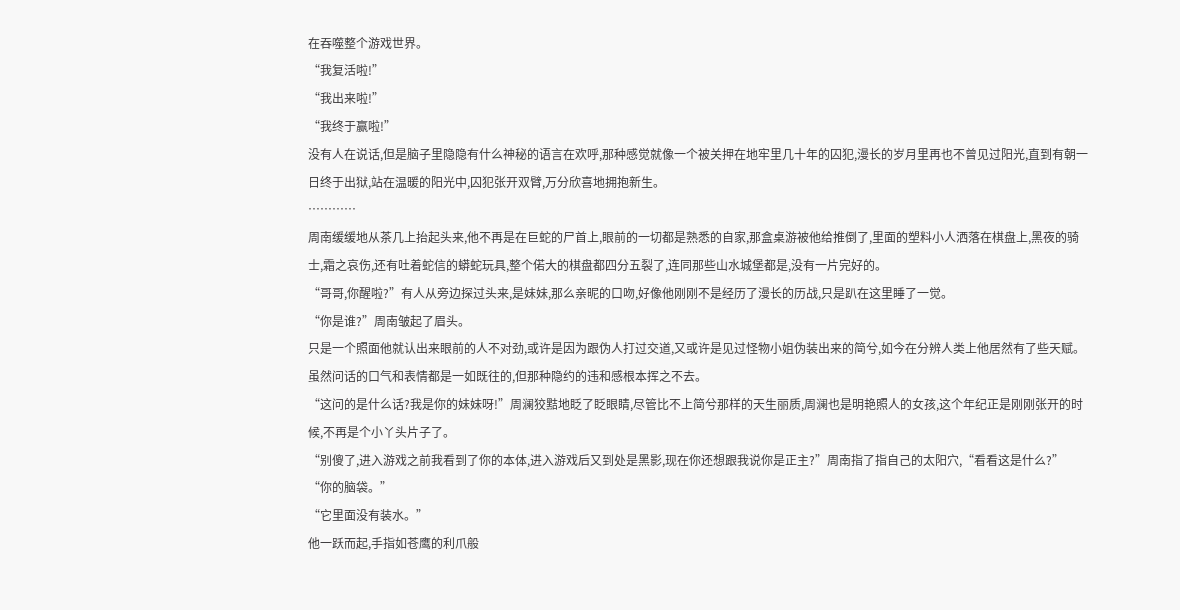在吞噬整个游戏世界。
“我复活啦!”
“我出来啦!”
“我终于赢啦!”
没有人在说话,但是脑子里隐隐有什么神秘的语言在欢呼,那种感觉就像一个被关押在地牢里几十年的囚犯,漫长的岁月里再也不曾见过阳光,直到有朝一日终于出狱,站在温暖的阳光中,囚犯张开双臂,万分欣喜地拥抱新生。
…………
周南缓缓地从茶几上抬起头来,他不再是在巨蛇的尸首上,眼前的一切都是熟悉的自家,那盒桌游被他给推倒了,里面的塑料小人洒落在棋盘上,黑夜的骑士,霜之哀伤,还有吐着蛇信的蟒蛇玩具,整个偌大的棋盘都四分五裂了,连同那些山水城堡都是,没有一片完好的。
“哥哥,你醒啦?”有人从旁边探过头来,是妹妹,那么亲昵的口吻,好像他刚刚不是经历了漫长的历战,只是趴在这里睡了一觉。
“你是谁?”周南皱起了眉头。
只是一个照面他就认出来眼前的人不对劲,或许是因为跟伪人打过交道,又或许是见过怪物小姐伪装出来的简兮,如今在分辨人类上他居然有了些天赋。
虽然问话的口气和表情都是一如既往的,但那种隐约的违和感根本挥之不去。
“这问的是什么话?我是你的妹妹呀!”周澜狡黠地眨了眨眼睛,尽管比不上简兮那样的天生丽质,周澜也是明艳照人的女孩,这个年纪正是刚刚张开的时候,不再是个小丫头片子了。
“别傻了,进入游戏之前我看到了你的本体,进入游戏后又到处是黑影,现在你还想跟我说你是正主?”周南指了指自己的太阳穴,“看看这是什么?”
“你的脑袋。”
“它里面没有装水。”
他一跃而起,手指如苍鹰的利爪般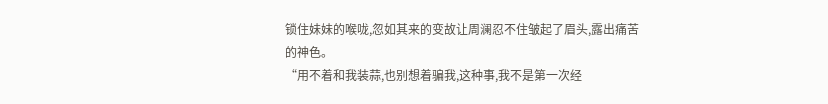锁住妹妹的喉咙,忽如其来的变故让周澜忍不住皱起了眉头,露出痛苦的神色。
“用不着和我装蒜,也别想着骗我,这种事,我不是第一次经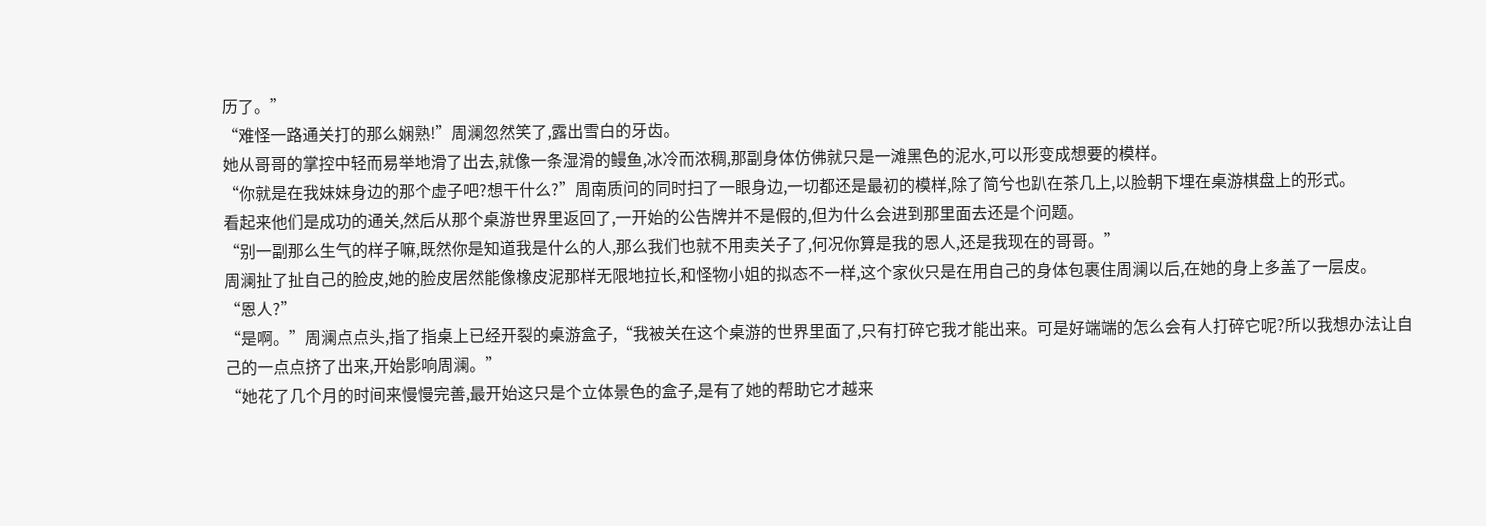历了。”
“难怪一路通关打的那么娴熟!”周澜忽然笑了,露出雪白的牙齿。
她从哥哥的掌控中轻而易举地滑了出去,就像一条湿滑的鳗鱼,冰冷而浓稠,那副身体仿佛就只是一滩黑色的泥水,可以形变成想要的模样。
“你就是在我妹妹身边的那个虚子吧?想干什么?”周南质问的同时扫了一眼身边,一切都还是最初的模样,除了简兮也趴在茶几上,以脸朝下埋在桌游棋盘上的形式。
看起来他们是成功的通关,然后从那个桌游世界里返回了,一开始的公告牌并不是假的,但为什么会进到那里面去还是个问题。
“别一副那么生气的样子嘛,既然你是知道我是什么的人,那么我们也就不用卖关子了,何况你算是我的恩人,还是我现在的哥哥。”
周澜扯了扯自己的脸皮,她的脸皮居然能像橡皮泥那样无限地拉长,和怪物小姐的拟态不一样,这个家伙只是在用自己的身体包裹住周澜以后,在她的身上多盖了一层皮。
“恩人?”
“是啊。”周澜点点头,指了指桌上已经开裂的桌游盒子,“我被关在这个桌游的世界里面了,只有打碎它我才能出来。可是好端端的怎么会有人打碎它呢?所以我想办法让自己的一点点挤了出来,开始影响周澜。”
“她花了几个月的时间来慢慢完善,最开始这只是个立体景色的盒子,是有了她的帮助它才越来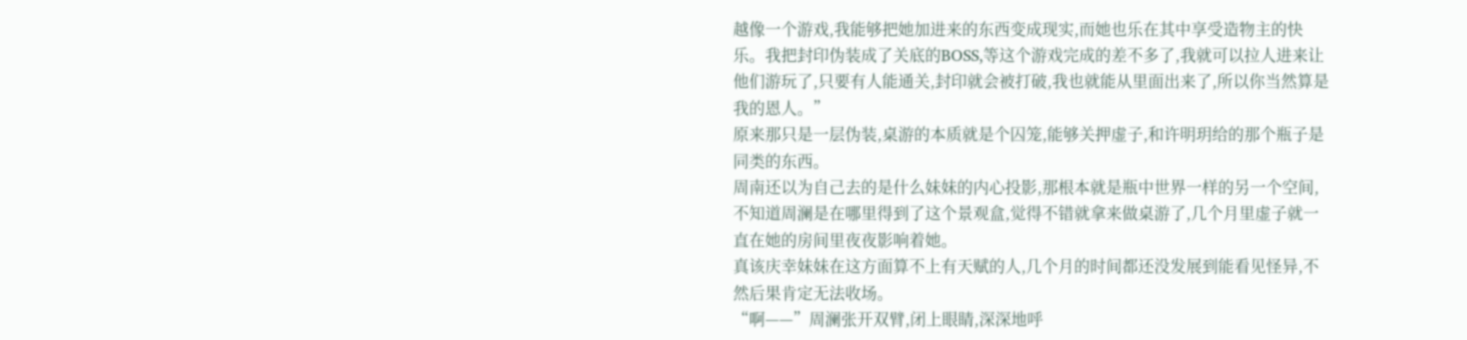越像一个游戏,我能够把她加进来的东西变成现实,而她也乐在其中享受造物主的快乐。我把封印伪装成了关底的BOSS,等这个游戏完成的差不多了,我就可以拉人进来让他们游玩了,只要有人能通关,封印就会被打破,我也就能从里面出来了,所以你当然算是我的恩人。”
原来那只是一层伪装,桌游的本质就是个囚笼,能够关押虚子,和许明玥给的那个瓶子是同类的东西。
周南还以为自己去的是什么妹妹的内心投影,那根本就是瓶中世界一样的另一个空间,不知道周澜是在哪里得到了这个景观盒,觉得不错就拿来做桌游了,几个月里虚子就一直在她的房间里夜夜影响着她。
真该庆幸妹妹在这方面算不上有天赋的人,几个月的时间都还没发展到能看见怪异,不然后果肯定无法收场。
“啊——”周澜张开双臂,闭上眼睛,深深地呼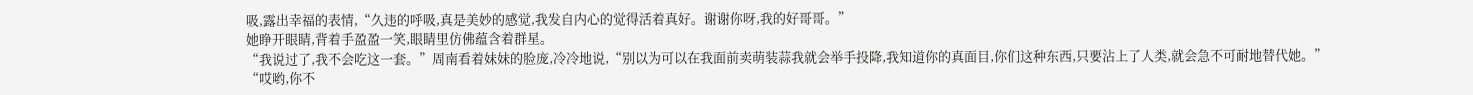吸,露出幸福的表情,“久违的呼吸,真是美妙的感觉,我发自内心的觉得活着真好。谢谢你呀,我的好哥哥。”
她睁开眼睛,背着手盈盈一笑,眼睛里仿佛蕴含着群星。
“我说过了,我不会吃这一套。”周南看着妹妹的脸庞,冷冷地说,“别以为可以在我面前卖萌装蒜我就会举手投降,我知道你的真面目,你们这种东西,只要沾上了人类,就会急不可耐地替代她。”
“哎哟,你不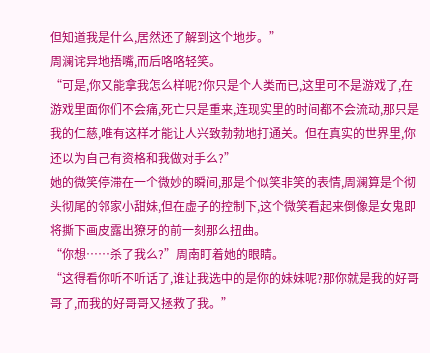但知道我是什么,居然还了解到这个地步。”
周澜诧异地捂嘴,而后咯咯轻笑。
“可是,你又能拿我怎么样呢?你只是个人类而已,这里可不是游戏了,在游戏里面你们不会痛,死亡只是重来,连现实里的时间都不会流动,那只是我的仁慈,唯有这样才能让人兴致勃勃地打通关。但在真实的世界里,你还以为自己有资格和我做对手么?”
她的微笑停滞在一个微妙的瞬间,那是个似笑非笑的表情,周澜算是个彻头彻尾的邻家小甜妹,但在虚子的控制下,这个微笑看起来倒像是女鬼即将撕下画皮露出獠牙的前一刻那么扭曲。
“你想……杀了我么?”周南盯着她的眼睛。
“这得看你听不听话了,谁让我选中的是你的妹妹呢?那你就是我的好哥哥了,而我的好哥哥又拯救了我。”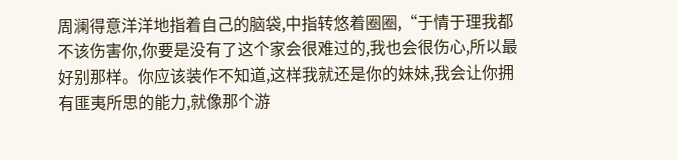周澜得意洋洋地指着自己的脑袋,中指转悠着圈圈,“于情于理我都不该伤害你,你要是没有了这个家会很难过的,我也会很伤心,所以最好别那样。你应该装作不知道,这样我就还是你的妹妹,我会让你拥有匪夷所思的能力,就像那个游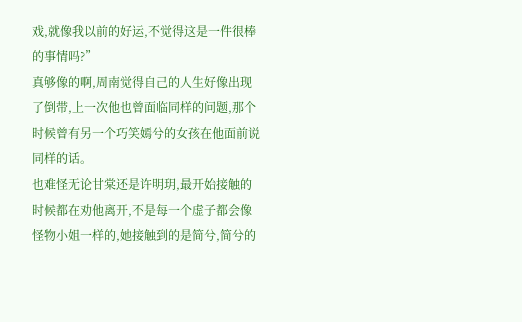戏,就像我以前的好运,不觉得这是一件很棒的事情吗?”
真够像的啊,周南觉得自己的人生好像出现了倒带,上一次他也曾面临同样的问题,那个时候曾有另一个巧笑嫣兮的女孩在他面前说同样的话。
也难怪无论甘棠还是许明玥,最开始接触的时候都在劝他离开,不是每一个虚子都会像怪物小姐一样的,她接触到的是简兮,简兮的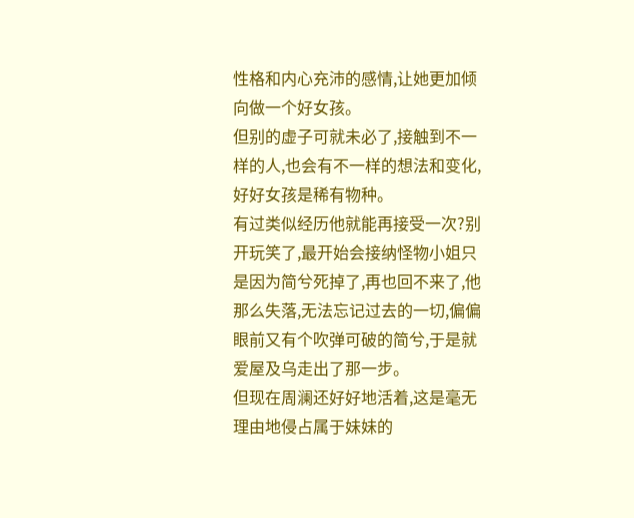性格和内心充沛的感情,让她更加倾向做一个好女孩。
但别的虚子可就未必了,接触到不一样的人,也会有不一样的想法和变化,好好女孩是稀有物种。
有过类似经历他就能再接受一次?别开玩笑了,最开始会接纳怪物小姐只是因为简兮死掉了,再也回不来了,他那么失落,无法忘记过去的一切,偏偏眼前又有个吹弹可破的简兮,于是就爱屋及乌走出了那一步。
但现在周澜还好好地活着,这是毫无理由地侵占属于妹妹的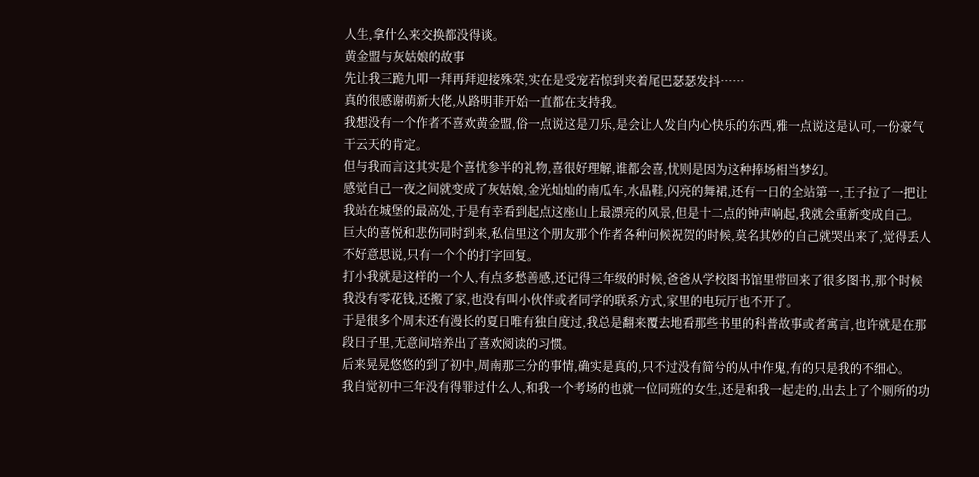人生,拿什么来交换都没得谈。
黄金盟与灰姑娘的故事
先让我三跪九叩一拜再拜迎接殊荣,实在是受宠若惊到夹着尾巴瑟瑟发抖……
真的很感谢萌新大佬,从路明菲开始一直都在支持我。
我想没有一个作者不喜欢黄金盟,俗一点说这是刀乐,是会让人发自内心快乐的东西,雅一点说这是认可,一份豪气干云天的肯定。
但与我而言这其实是个喜忧参半的礼物,喜很好理解,谁都会喜,忧则是因为这种捧场相当梦幻。
感觉自己一夜之间就变成了灰姑娘,金光灿灿的南瓜车,水晶鞋,闪亮的舞裙,还有一日的全站第一,王子拉了一把让我站在城堡的最高处,于是有幸看到起点这座山上最漂亮的风景,但是十二点的钟声响起,我就会重新变成自己。
巨大的喜悦和悲伤同时到来,私信里这个朋友那个作者各种问候祝贺的时候,莫名其妙的自己就哭出来了,觉得丢人不好意思说,只有一个个的打字回复。
打小我就是这样的一个人,有点多愁善感,还记得三年级的时候,爸爸从学校图书馆里带回来了很多图书,那个时候我没有零花钱,还搬了家,也没有叫小伙伴或者同学的联系方式,家里的电玩厅也不开了。
于是很多个周末还有漫长的夏日唯有独自度过,我总是翻来覆去地看那些书里的科普故事或者寓言,也许就是在那段日子里,无意间培养出了喜欢阅读的习惯。
后来晃晃悠悠的到了初中,周南那三分的事情,确实是真的,只不过没有简兮的从中作鬼,有的只是我的不细心。
我自觉初中三年没有得罪过什么人,和我一个考场的也就一位同班的女生,还是和我一起走的,出去上了个厕所的功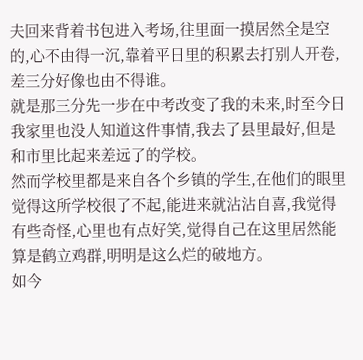夫回来背着书包进入考场,往里面一摸居然全是空的,心不由得一沉,靠着平日里的积累去打别人开卷,差三分好像也由不得谁。
就是那三分先一步在中考改变了我的未来,时至今日我家里也没人知道这件事情,我去了县里最好,但是和市里比起来差远了的学校。
然而学校里都是来自各个乡镇的学生,在他们的眼里觉得这所学校很了不起,能进来就沾沾自喜,我觉得有些奇怪,心里也有点好笑,觉得自己在这里居然能算是鹤立鸡群,明明是这么烂的破地方。
如今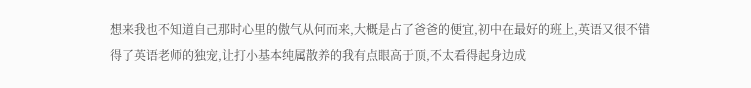想来我也不知道自己那时心里的傲气从何而来,大概是占了爸爸的便宜,初中在最好的班上,英语又很不错得了英语老师的独宠,让打小基本纯属散养的我有点眼高于顶,不太看得起身边成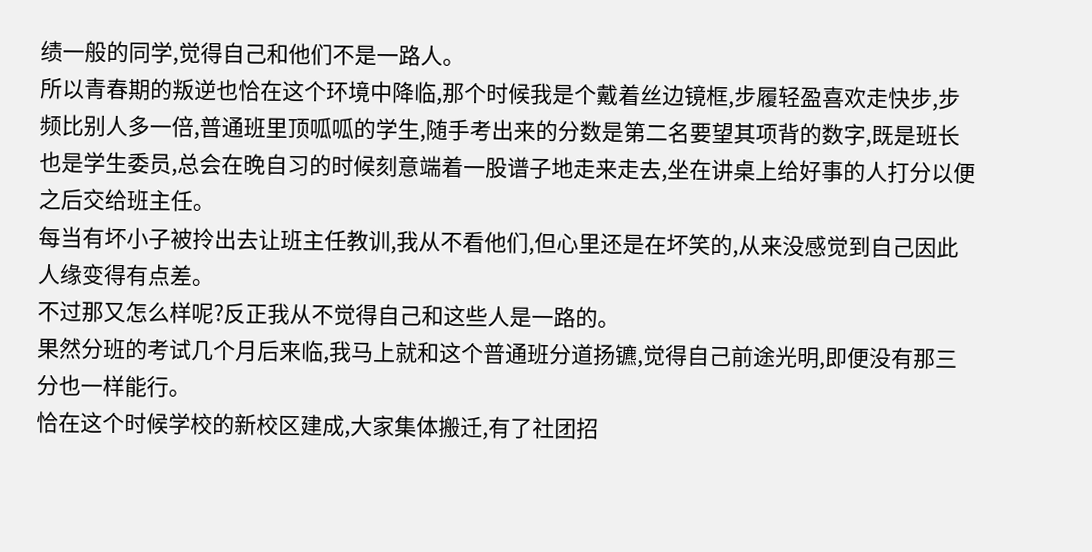绩一般的同学,觉得自己和他们不是一路人。
所以青春期的叛逆也恰在这个环境中降临,那个时候我是个戴着丝边镜框,步履轻盈喜欢走快步,步频比别人多一倍,普通班里顶呱呱的学生,随手考出来的分数是第二名要望其项背的数字,既是班长也是学生委员,总会在晚自习的时候刻意端着一股谱子地走来走去,坐在讲桌上给好事的人打分以便之后交给班主任。
每当有坏小子被拎出去让班主任教训,我从不看他们,但心里还是在坏笑的,从来没感觉到自己因此人缘变得有点差。
不过那又怎么样呢?反正我从不觉得自己和这些人是一路的。
果然分班的考试几个月后来临,我马上就和这个普通班分道扬镳,觉得自己前途光明,即便没有那三分也一样能行。
恰在这个时候学校的新校区建成,大家集体搬迁,有了社团招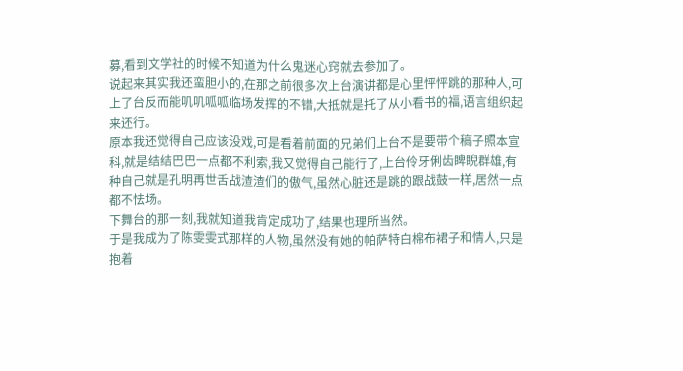募,看到文学社的时候不知道为什么鬼迷心窍就去参加了。
说起来其实我还蛮胆小的,在那之前很多次上台演讲都是心里怦怦跳的那种人,可上了台反而能叽叽呱呱临场发挥的不错,大抵就是托了从小看书的福,语言组织起来还行。
原本我还觉得自己应该没戏,可是看着前面的兄弟们上台不是要带个稿子照本宣科,就是结结巴巴一点都不利索,我又觉得自己能行了,上台伶牙俐齿睥睨群雄,有种自己就是孔明再世舌战渣渣们的傲气,虽然心脏还是跳的跟战鼓一样,居然一点都不怯场。
下舞台的那一刻,我就知道我肯定成功了,结果也理所当然。
于是我成为了陈雯雯式那样的人物,虽然没有她的帕萨特白棉布裙子和情人,只是抱着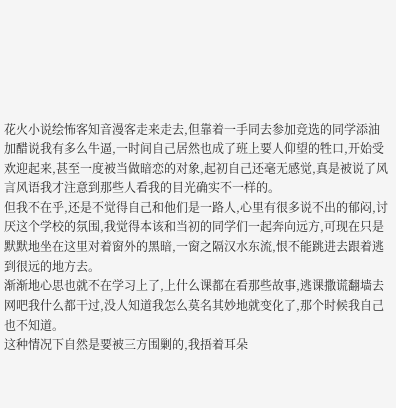花火小说绘怖客知音漫客走来走去,但靠着一手同去参加竞选的同学添油加醋说我有多么牛逼,一时间自己居然也成了班上要人仰望的牲口,开始受欢迎起来,甚至一度被当做暗恋的对象,起初自己还毫无感觉,真是被说了风言风语我才注意到那些人看我的目光确实不一样的。
但我不在乎,还是不觉得自己和他们是一路人,心里有很多说不出的郁闷,讨厌这个学校的氛围,我觉得本该和当初的同学们一起奔向远方,可现在只是默默地坐在这里对着窗外的黑暗,一窗之隔汉水东流,恨不能跳进去跟着逃到很远的地方去。
渐渐地心思也就不在学习上了,上什么课都在看那些故事,逃课撒谎翻墙去网吧我什么都干过,没人知道我怎么莫名其妙地就变化了,那个时候我自己也不知道。
这种情况下自然是要被三方围剿的,我捂着耳朵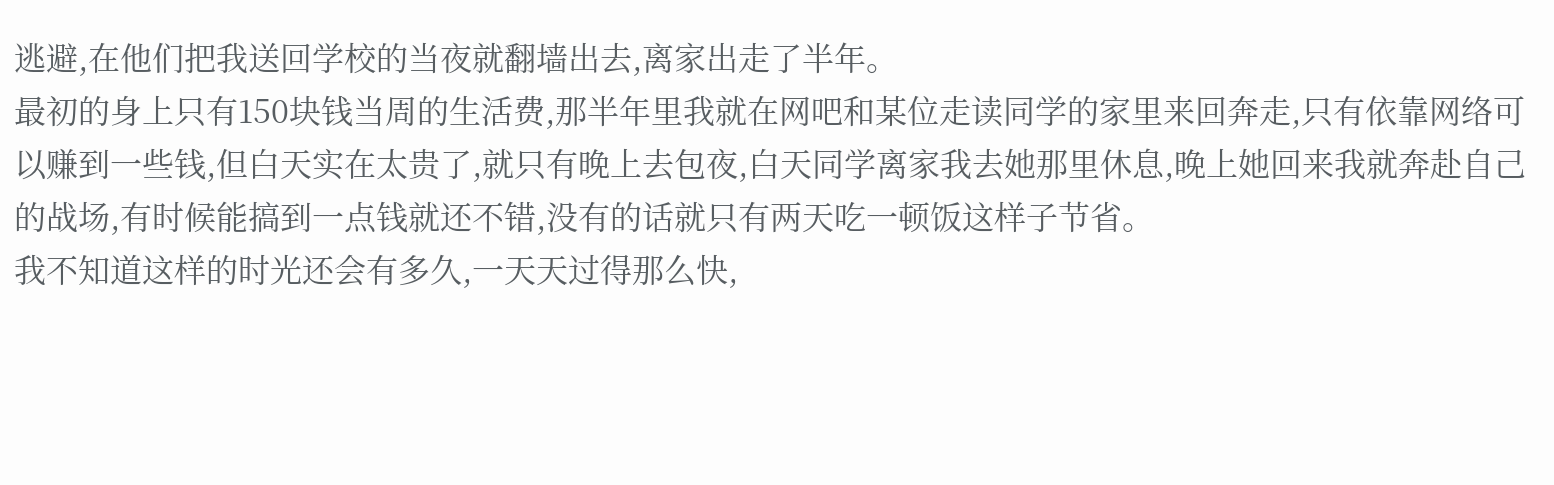逃避,在他们把我送回学校的当夜就翻墙出去,离家出走了半年。
最初的身上只有150块钱当周的生活费,那半年里我就在网吧和某位走读同学的家里来回奔走,只有依靠网络可以赚到一些钱,但白天实在太贵了,就只有晚上去包夜,白天同学离家我去她那里休息,晚上她回来我就奔赴自己的战场,有时候能搞到一点钱就还不错,没有的话就只有两天吃一顿饭这样子节省。
我不知道这样的时光还会有多久,一天天过得那么快,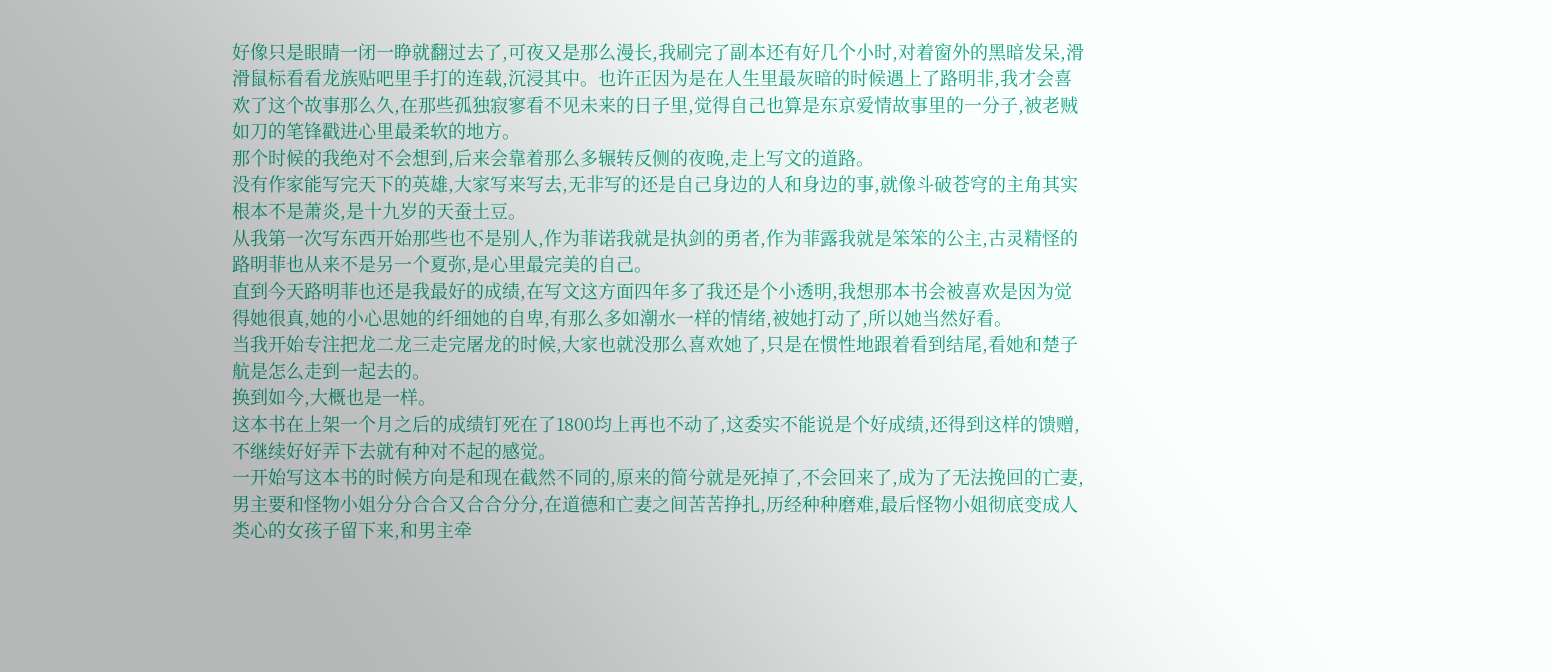好像只是眼睛一闭一睁就翻过去了,可夜又是那么漫长,我刷完了副本还有好几个小时,对着窗外的黑暗发呆,滑滑鼠标看看龙族贴吧里手打的连载,沉浸其中。也许正因为是在人生里最灰暗的时候遇上了路明非,我才会喜欢了这个故事那么久,在那些孤独寂寥看不见未来的日子里,觉得自己也算是东京爱情故事里的一分子,被老贼如刀的笔锋戳进心里最柔软的地方。
那个时候的我绝对不会想到,后来会靠着那么多辗转反侧的夜晚,走上写文的道路。
没有作家能写完天下的英雄,大家写来写去,无非写的还是自己身边的人和身边的事,就像斗破苍穹的主角其实根本不是萧炎,是十九岁的天蚕土豆。
从我第一次写东西开始那些也不是别人,作为菲诺我就是执剑的勇者,作为菲露我就是笨笨的公主,古灵精怪的路明菲也从来不是另一个夏弥,是心里最完美的自己。
直到今天路明菲也还是我最好的成绩,在写文这方面四年多了我还是个小透明,我想那本书会被喜欢是因为觉得她很真,她的小心思她的纤细她的自卑,有那么多如潮水一样的情绪,被她打动了,所以她当然好看。
当我开始专注把龙二龙三走完屠龙的时候,大家也就没那么喜欢她了,只是在惯性地跟着看到结尾,看她和楚子航是怎么走到一起去的。
换到如今,大概也是一样。
这本书在上架一个月之后的成绩钉死在了1800均上再也不动了,这委实不能说是个好成绩,还得到这样的馈赠,不继续好好弄下去就有种对不起的感觉。
一开始写这本书的时候方向是和现在截然不同的,原来的简兮就是死掉了,不会回来了,成为了无法挽回的亡妻,男主要和怪物小姐分分合合又合合分分,在道德和亡妻之间苦苦挣扎,历经种种磨难,最后怪物小姐彻底变成人类心的女孩子留下来,和男主牵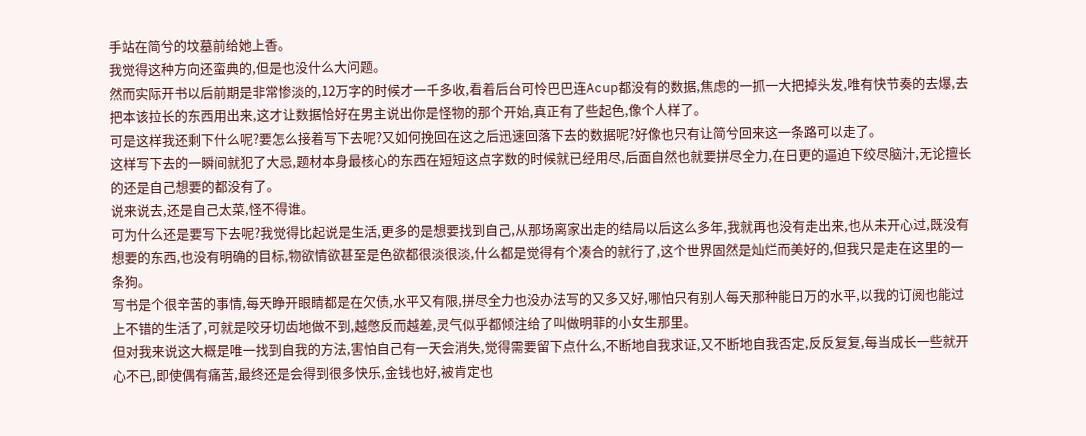手站在简兮的坟墓前给她上香。
我觉得这种方向还蛮典的,但是也没什么大问题。
然而实际开书以后前期是非常惨淡的,12万字的时候才一千多收,看着后台可怜巴巴连Acup都没有的数据,焦虑的一抓一大把掉头发,唯有快节奏的去爆,去把本该拉长的东西用出来,这才让数据恰好在男主说出你是怪物的那个开始,真正有了些起色,像个人样了。
可是这样我还剩下什么呢?要怎么接着写下去呢?又如何挽回在这之后迅速回落下去的数据呢?好像也只有让简兮回来这一条路可以走了。
这样写下去的一瞬间就犯了大忌,题材本身最核心的东西在短短这点字数的时候就已经用尽,后面自然也就要拼尽全力,在日更的逼迫下绞尽脑汁,无论擅长的还是自己想要的都没有了。
说来说去,还是自己太菜,怪不得谁。
可为什么还是要写下去呢?我觉得比起说是生活,更多的是想要找到自己,从那场离家出走的结局以后这么多年,我就再也没有走出来,也从未开心过,既没有想要的东西,也没有明确的目标,物欲情欲甚至是色欲都很淡很淡,什么都是觉得有个凑合的就行了,这个世界固然是灿烂而美好的,但我只是走在这里的一条狗。
写书是个很辛苦的事情,每天睁开眼睛都是在欠债,水平又有限,拼尽全力也没办法写的又多又好,哪怕只有别人每天那种能日万的水平,以我的订阅也能过上不错的生活了,可就是咬牙切齿地做不到,越憋反而越差,灵气似乎都倾注给了叫做明菲的小女生那里。
但对我来说这大概是唯一找到自我的方法,害怕自己有一天会消失,觉得需要留下点什么,不断地自我求证,又不断地自我否定,反反复复,每当成长一些就开心不已,即使偶有痛苦,最终还是会得到很多快乐,金钱也好,被肯定也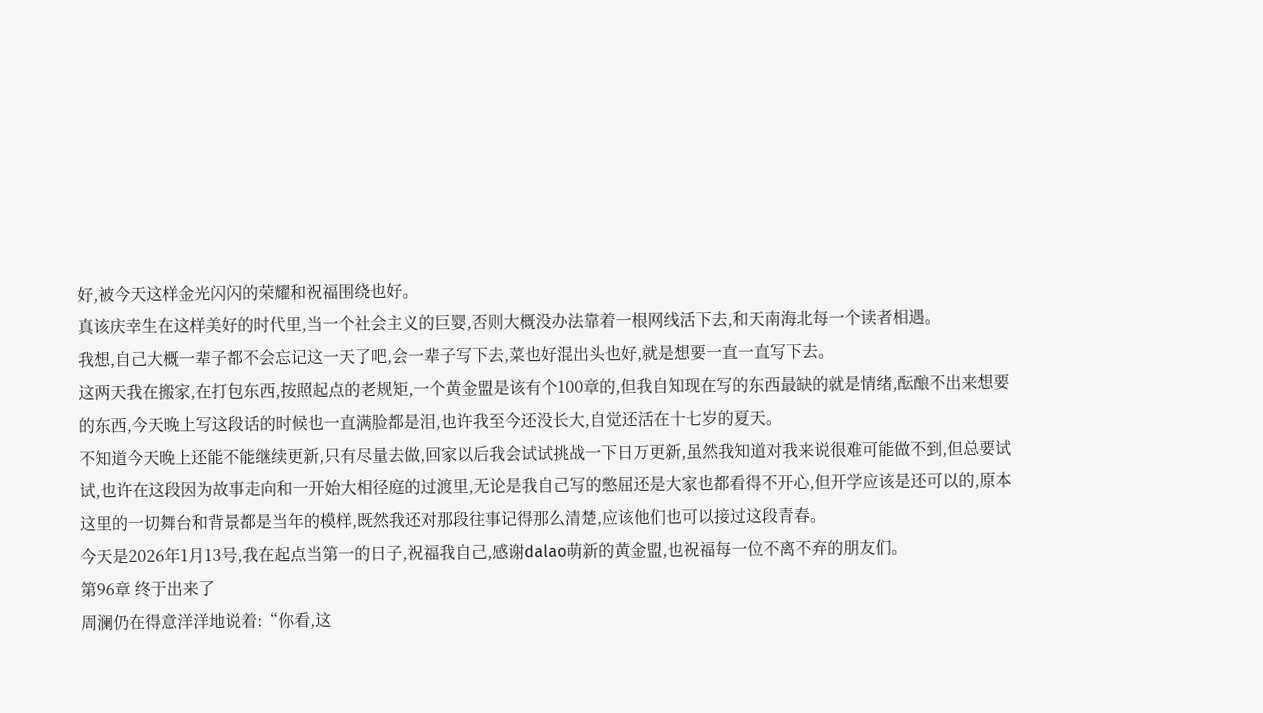好,被今天这样金光闪闪的荣耀和祝福围绕也好。
真该庆幸生在这样美好的时代里,当一个社会主义的巨婴,否则大概没办法靠着一根网线活下去,和天南海北每一个读者相遇。
我想,自己大概一辈子都不会忘记这一天了吧,会一辈子写下去,菜也好混出头也好,就是想要一直一直写下去。
这两天我在搬家,在打包东西,按照起点的老规矩,一个黄金盟是该有个100章的,但我自知现在写的东西最缺的就是情绪,酝酿不出来想要的东西,今天晚上写这段话的时候也一直满脸都是泪,也许我至今还没长大,自觉还活在十七岁的夏天。
不知道今天晚上还能不能继续更新,只有尽量去做,回家以后我会试试挑战一下日万更新,虽然我知道对我来说很难可能做不到,但总要试试,也许在这段因为故事走向和一开始大相径庭的过渡里,无论是我自己写的憋屈还是大家也都看得不开心,但开学应该是还可以的,原本这里的一切舞台和背景都是当年的模样,既然我还对那段往事记得那么清楚,应该他们也可以接过这段青春。
今天是2026年1月13号,我在起点当第一的日子,祝福我自己,感谢dalao萌新的黄金盟,也祝福每一位不离不弃的朋友们。
第96章 终于出来了
周澜仍在得意洋洋地说着:“你看,这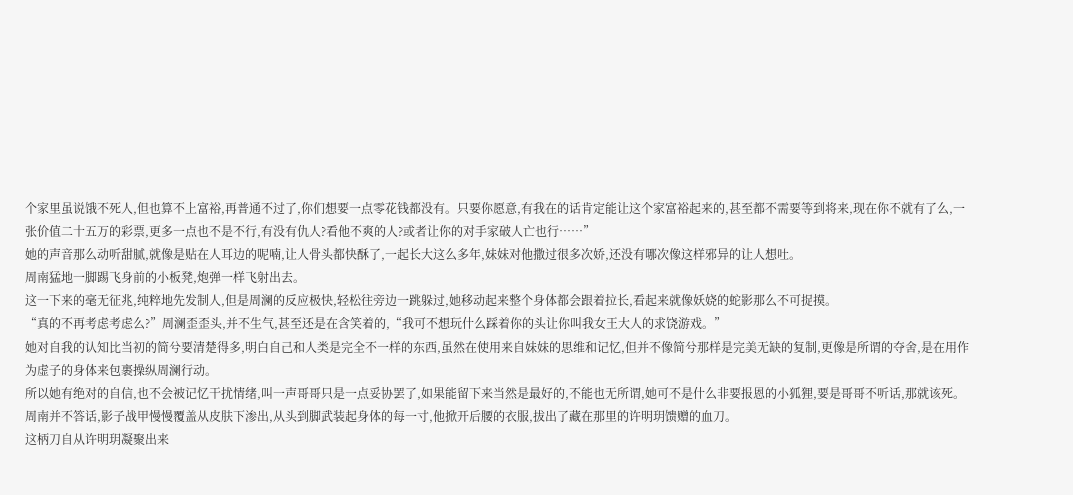个家里虽说饿不死人,但也算不上富裕,再普通不过了,你们想要一点零花钱都没有。只要你愿意,有我在的话肯定能让这个家富裕起来的,甚至都不需要等到将来,现在你不就有了么,一张价值二十五万的彩票,更多一点也不是不行,有没有仇人?看他不爽的人?或者让你的对手家破人亡也行……”
她的声音那么动听甜腻,就像是贴在人耳边的呢喃,让人骨头都快酥了,一起长大这么多年,妹妹对他撒过很多次娇,还没有哪次像这样邪异的让人想吐。
周南猛地一脚踢飞身前的小板凳,炮弹一样飞射出去。
这一下来的毫无征兆,纯粹地先发制人,但是周澜的反应极快,轻松往旁边一跳躲过,她移动起来整个身体都会跟着拉长,看起来就像妖娆的蛇影那么不可捉摸。
“真的不再考虑考虑么?”周澜歪歪头,并不生气,甚至还是在含笑着的,“我可不想玩什么踩着你的头让你叫我女王大人的求饶游戏。”
她对自我的认知比当初的简兮要清楚得多,明白自己和人类是完全不一样的东西,虽然在使用来自妹妹的思维和记忆,但并不像简兮那样是完美无缺的复制,更像是所谓的夺舍,是在用作为虚子的身体来包裹操纵周澜行动。
所以她有绝对的自信,也不会被记忆干扰情绪,叫一声哥哥只是一点妥协罢了,如果能留下来当然是最好的,不能也无所谓,她可不是什么非要报恩的小狐狸,要是哥哥不听话,那就该死。
周南并不答话,影子战甲慢慢覆盖从皮肤下渗出,从头到脚武装起身体的每一寸,他掀开后腰的衣服,拔出了藏在那里的许明玥馈赠的血刀。
这柄刀自从许明玥凝聚出来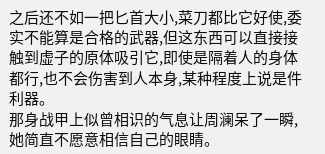之后还不如一把匕首大小,菜刀都比它好使,委实不能算是合格的武器,但这东西可以直接接触到虚子的原体吸引它,即使是隔着人的身体都行,也不会伤害到人本身,某种程度上说是件利器。
那身战甲上似曾相识的气息让周澜呆了一瞬,她简直不愿意相信自己的眼睛。